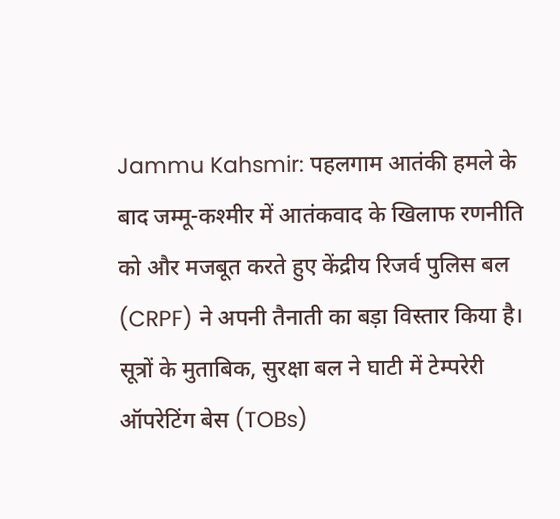Jammu Kahsmir: पहलगाम आतंकी हमले के बाद जम्मू-कश्मीर में आतंकवाद के खिलाफ रणनीति को और मजबूत करते हुए केंद्रीय रिजर्व पुलिस बल (CRPF) ने अपनी तैनाती का बड़ा विस्तार किया है। सूत्रों के मुताबिक, सुरक्षा बल ने घाटी में टेम्परेरी ऑपरेटिंग बेस (TOBs)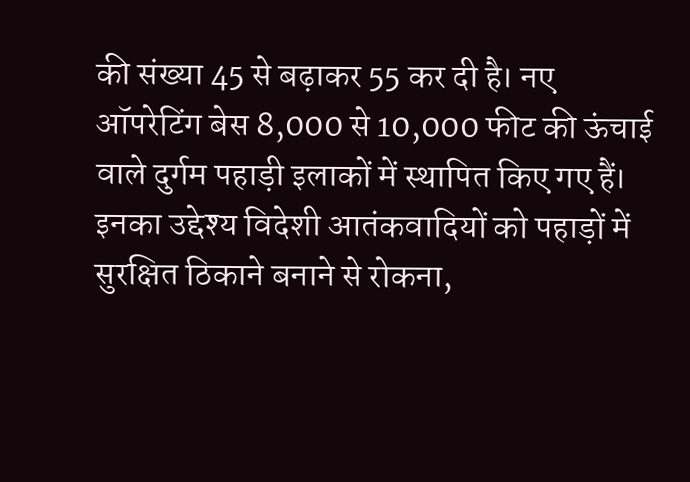की संख्या 45 से बढ़ाकर 55 कर दी है। नए ऑपरेटिंग बेस 8,000 से 10,000 फीट की ऊंचाई वाले दुर्गम पहाड़ी इलाकों में स्थापित किए गए हैं। इनका उद्देश्य विदेशी आतंकवादियों को पहाड़ों में सुरक्षित ठिकाने बनाने से रोकना,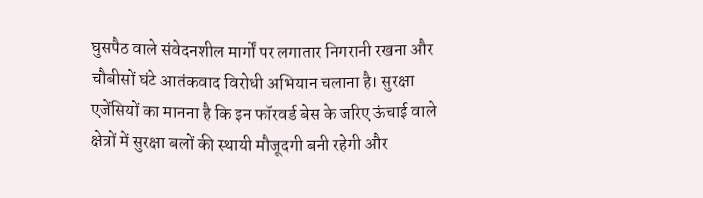घुसपैठ वाले संवेदनशील मार्गों पर लगातार निगरानी रखना और चौबीसों घंटे आतंकवाद विरोधी अभियान चलाना है। सुरक्षा एजेंसियों का मानना है कि इन फॉरवर्ड बेस के जरिए ऊंचाई वाले क्षेत्रों में सुरक्षा बलों की स्थायी मौजूदगी बनी रहेगी और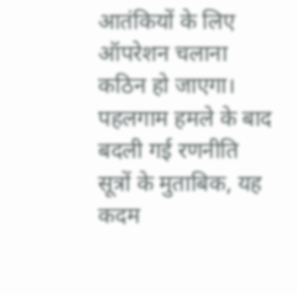आतंकियों के लिए ऑपरेशन चलाना कठिन हो जाएगा।
पहलगाम हमले के बाद बदली गई रणनीति
सूत्रों के मुताबिक, यह कदम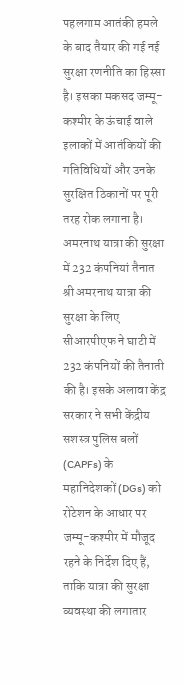पहलगाम आतंकी हमले के बाद तैयार की गई नई सुरक्षा रणनीति का हिस्सा है। इसका मकसद जम्मू-कश्मीर के ऊंचाई वाले इलाकों में आतंकियों की गतिविधियों और उनके सुरक्षित ठिकानों पर पूरी तरह रोक लगाना है।
अमरनाथ यात्रा की सुरक्षा में 232 कंपनियां तैनात
श्री अमरनाथ यात्रा की सुरक्षा के लिए सीआरपीएफ ने घाटी में 232 कंपनियों की तैनाती की है। इसके अलावा केंद्र सरकार ने सभी केंद्रीय सशस्त्र पुलिस बलों (CAPFs) के महानिदेशकों (DGs) को रोटेशन के आधार पर जम्मू-कश्मीर में मौजूद रहने के निर्देश दिए हैं, ताकि यात्रा की सुरक्षा व्यवस्था की लगातार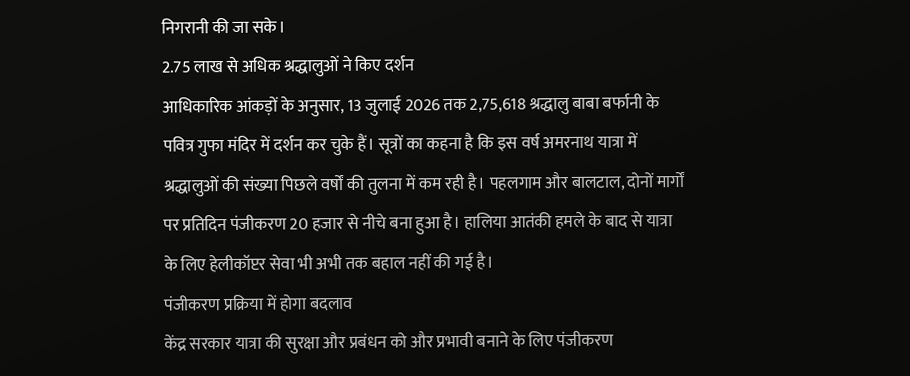निगरानी की जा सके।
2.75 लाख से अधिक श्रद्धालुओं ने किए दर्शन
आधिकारिक आंकड़ों के अनुसार, 13 जुलाई 2026 तक 2,75,618 श्रद्धालु बाबा बर्फानी के पवित्र गुफा मंदिर में दर्शन कर चुके हैं। सूत्रों का कहना है कि इस वर्ष अमरनाथ यात्रा में श्रद्धालुओं की संख्या पिछले वर्षों की तुलना में कम रही है। पहलगाम और बालटाल, दोनों मार्गों पर प्रतिदिन पंजीकरण 20 हजार से नीचे बना हुआ है। हालिया आतंकी हमले के बाद से यात्रा के लिए हेलीकॉप्टर सेवा भी अभी तक बहाल नहीं की गई है।
पंजीकरण प्रक्रिया में होगा बदलाव
केंद्र सरकार यात्रा की सुरक्षा और प्रबंधन को और प्रभावी बनाने के लिए पंजीकरण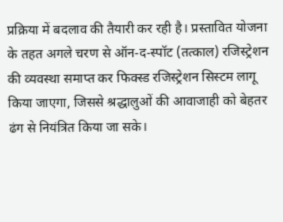प्रक्रिया में बदलाव की तैयारी कर रही है। प्रस्तावित योजना के तहत अगले चरण से ऑन-द-स्पॉट (तत्काल) रजिस्ट्रेशन की व्यवस्था समाप्त कर फिक्स्ड रजिस्ट्रेशन सिस्टम लागू किया जाएगा, जिससे श्रद्धालुओं की आवाजाही को बेहतर ढंग से नियंत्रित किया जा सके।